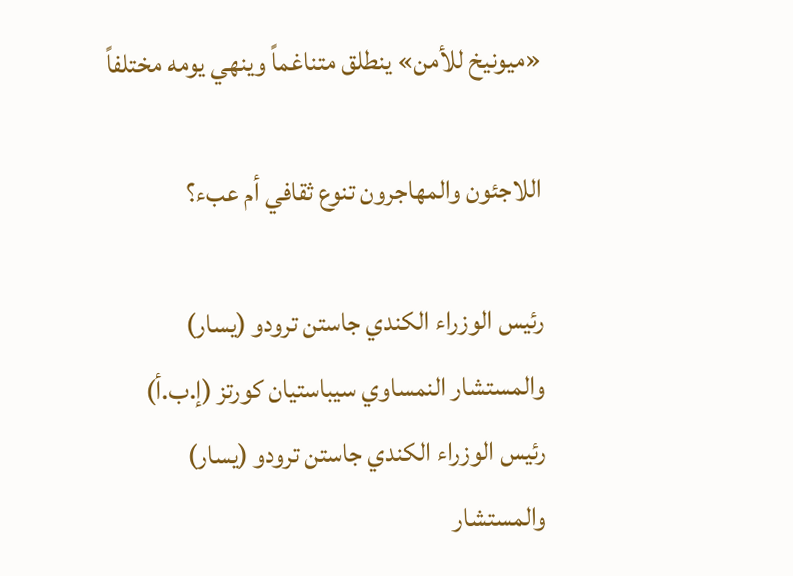«ميونيخ للأمن» ينطلق متناغماً وينهي يومه مختلفاً

اللاجئون والمهاجرون تنوع ثقافي أم عبء؟

رئيس الوزراء الكندي جاستن ترودو (يسار) والمستشار النمساوي سيباستيان كورتز (إ.ب.أ)
رئيس الوزراء الكندي جاستن ترودو (يسار) والمستشار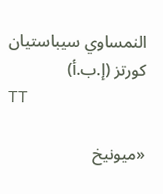النمساوي سيباستيان كورتز (إ.ب.أ)
TT

«ميونيخ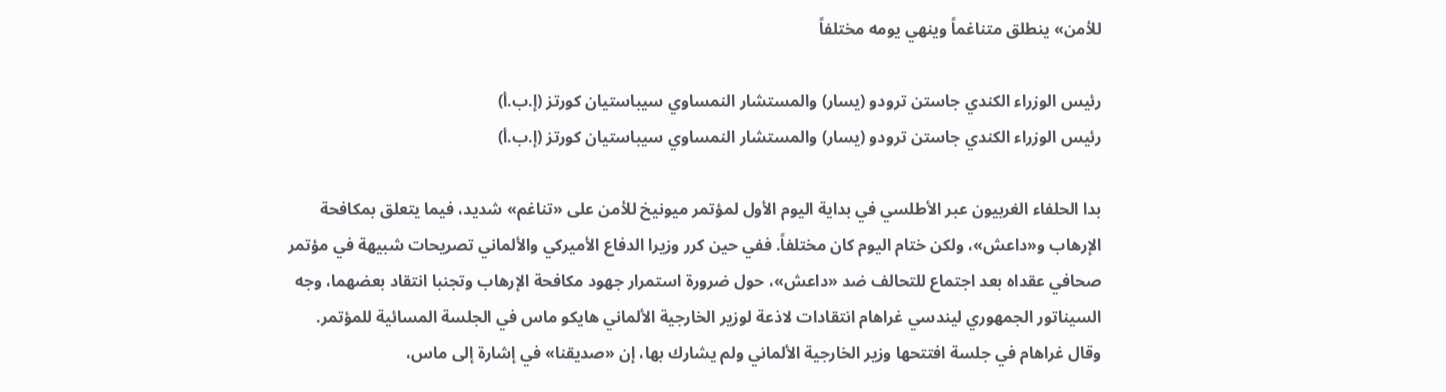للأمن» ينطلق متناغماً وينهي يومه مختلفاً

رئيس الوزراء الكندي جاستن ترودو (يسار) والمستشار النمساوي سيباستيان كورتز (إ.ب.أ)
رئيس الوزراء الكندي جاستن ترودو (يسار) والمستشار النمساوي سيباستيان كورتز (إ.ب.أ)

بدا الحلفاء الغربيون عبر الأطلسي في بداية اليوم الأول لمؤتمر ميونيخ للأمن على «تناغم» شديد، فيما يتعلق بمكافحة الإرهاب و«داعش»، ولكن ختام اليوم كان مختلفاً. ففي حين كرر وزيرا الدفاع الأميركي والألماني تصريحات شبيهة في مؤتمر صحافي عقداه بعد اجتماع للتحالف ضد «داعش»، حول ضرورة استمرار جهود مكافحة الإرهاب وتجنبا انتقاد بعضهما، وجه السيناتور الجمهوري ليندسي غراهام انتقادات لاذعة لوزير الخارجية الألماني هايكو ماس في الجلسة المسائية للمؤتمر.
وقال غراهام في جلسة افتتحها وزير الخارجية الألماني ولم يشارك بها، إن «صديقنا» في إشارة إلى ماس،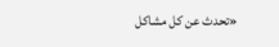«تحدث عن كل مشاكل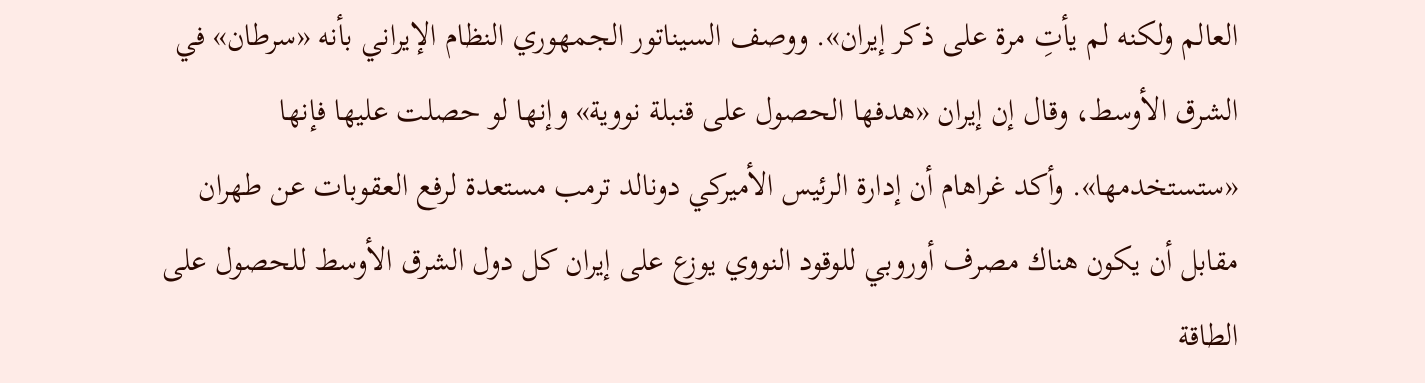العالم ولكنه لم يأتِ مرة على ذكر إيران». ووصف السيناتور الجمهوري النظام الإيراني بأنه «سرطان» في الشرق الأوسط، وقال إن إيران «هدفها الحصول على قنبلة نووية» وإنها لو حصلت عليها فإنها «ستستخدمها». وأكد غراهام أن إدارة الرئيس الأميركي دونالد ترمب مستعدة لرفع العقوبات عن طهران مقابل أن يكون هناك مصرف أوروبي للوقود النووي يوزع على إيران كل دول الشرق الأوسط للحصول على الطاقة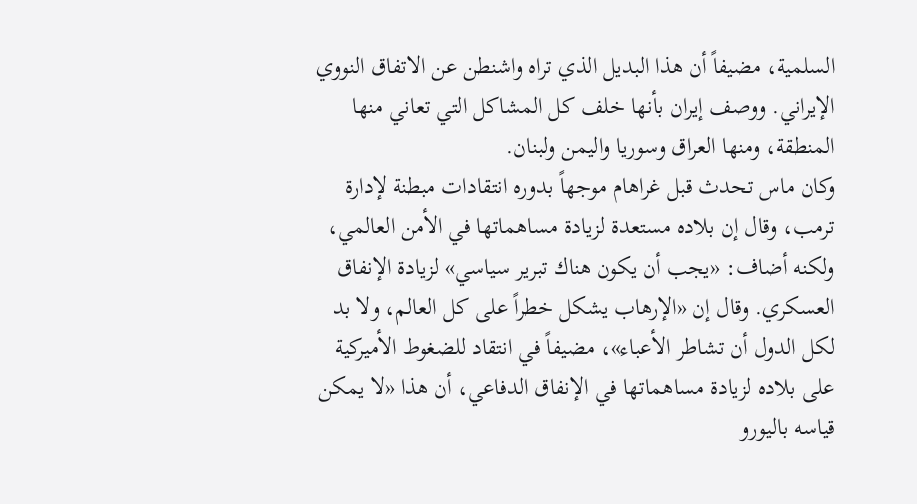السلمية، مضيفاً أن هذا البديل الذي تراه واشنطن عن الاتفاق النووي الإيراني. ووصف إيران بأنها خلف كل المشاكل التي تعاني منها المنطقة، ومنها العراق وسوريا واليمن ولبنان.
وكان ماس تحدث قبل غراهام موجهاً بدوره انتقادات مبطنة لإدارة ترمب، وقال إن بلاده مستعدة لزيادة مساهماتها في الأمن العالمي، ولكنه أضاف: «يجب أن يكون هناك تبرير سياسي» لزيادة الإنفاق العسكري. وقال إن «الإرهاب يشكل خطراً على كل العالم، ولا بد لكل الدول أن تشاطر الأعباء»، مضيفاً في انتقاد للضغوط الأميركية على بلاده لزيادة مساهماتها في الإنفاق الدفاعي، أن هذا «لا يمكن قياسه باليورو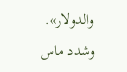والدولار».
وشدد ماس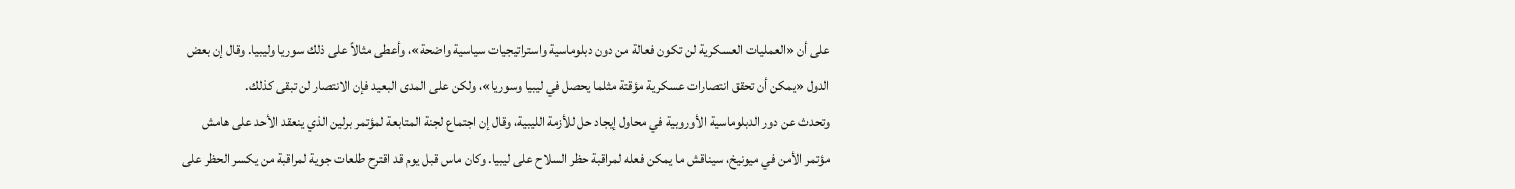على أن «العمليات العسكرية لن تكون فعالة من دون دبلوماسية واستراتيجيات سياسية واضحة»، وأعطى مثالاً على ذلك سوريا وليبيا. وقال إن بعض الدول «يمكن أن تحقق انتصارات عسكرية مؤقتة مثلما يحصل في ليبيا وسوريا»، ولكن على المدى البعيد فإن الانتصار لن تبقى كذلك.
وتحدث عن دور الدبلوماسية الأوروبية في محاول إيجاد حل للأزمة الليبية، وقال إن اجتماع لجنة المتابعة لمؤتمر برلين الذي ينعقد الأحد على هامش مؤتمر الأمن في ميونيخ، سيناقش ما يمكن فعله لمراقبة حظر السلاح على ليبيا. وكان ماس قبل يوم قد اقترح طلعات جوية لمراقبة من يكسر الحظر على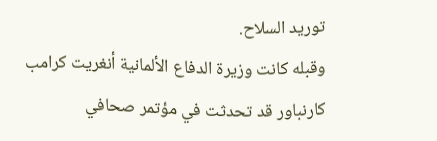توريد السلاح.
وقبله كانت وزيرة الدفاع الألمانية أنغريت كرامب كارنباور قد تحدثت في مؤتمر صحافي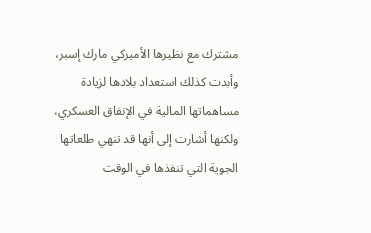مشترك مع نظيرها الأميركي مارك إسبر، وأبدت كذلك استعداد بلادها لزيادة مساهماتها المالية في الإنفاق العسكري، ولكنها أشارت إلى أنها قد تنهي طلعاتها الجوية التي تنفذها في الوقت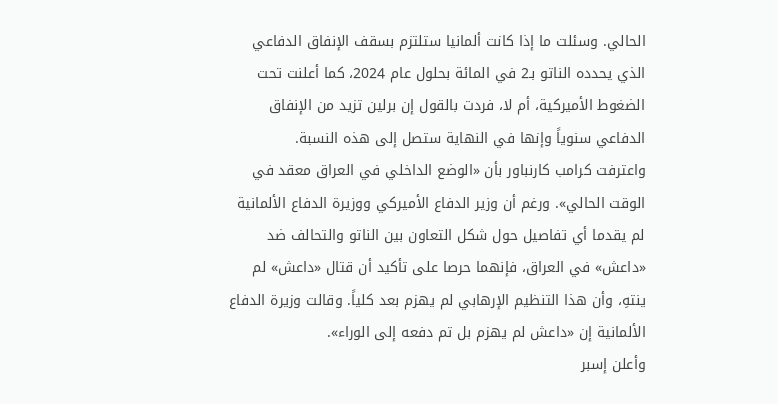الحالي. وسئلت ما إذا كانت ألمانيا ستلتزم بسقف الإنفاق الدفاعي الذي يحدده الناتو بـ2 في المائة بحلول عام 2024، كما أعلنت تحت الضغوط الأميركية، أم لا، فردت بالقول إن برلين تزيد من الإنفاق الدفاعي سنوياً وإنها في النهاية ستصل إلى هذه النسبة.
واعترفت كرامب كارنباور بأن «الوضع الداخلي في العراق معقد في الوقت الحالي». ورغم أن وزير الدفاع الأميركي ووزيرة الدفاع الألمانية لم يقدما أي تفاصيل حول شكل التعاون بين الناتو والتحالف ضد «داعش» في العراق، فإنهما حرصا على تأكيد أن قتال «داعش» لم ينتهِ، وأن هذا التنظيم الإرهابي لم يهزم بعد كلياً. وقالت وزيرة الدفاع الألمانية إن «داعش لم يهزم بل تم دفعه إلى الوراء».
وأعلن إسبر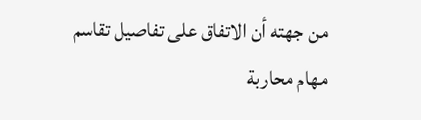من جهته أن الاتفاق على تفاصيل تقاسم مهام محاربة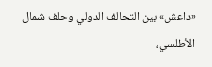«داعش» بين التحالف الدولي وحلف شمال الأطلسي،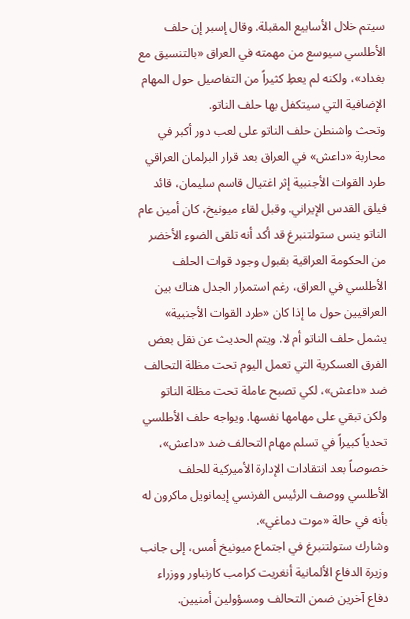سيتم خلال الأسابيع المقبلة. وقال إسبر إن حلف الأطلسي سيوسع من مهمته في العراق «بالتنسيق مع بغداد»، ولكنه لم يعطِ كثيراً من التفاصيل حول المهام الإضافية التي سيتكفل بها حلف الناتو.
وتحث واشنطن حلف الناتو على لعب دور أكبر في محاربة «داعش» في العراق بعد قرار البرلمان العراقي طرد القوات الأجنبية إثر اغتيال قاسم سليمان، قائد فيلق القدس الإيراني. وقبل لقاء ميونيخ، كان أمين عام الناتو ينس ستولتنبرغ قد أكد أنه تلقى الضوء الأخضر من الحكومة العراقية بقبول وجود قوات الحلف الأطلسي في العراق، رغم استمرار الجدل هناك بين العراقيين حول ما إذا كان «طرد القوات الأجنبية» يشمل حلف الناتو أم لا. ويتم الحديث عن نقل بعض الفرق العسكرية التي تعمل اليوم تحت مظلة التحالف ضد «داعش»، لكي تصبح عاملة تحت مظلة الناتو ولكن تبقي على مهامها نفسها. ويواجه حلف الأطلسي تحدياً كبيراً في تسلم مهام التحالف ضد «داعش»، خصوصاً بعد انتقادات الإدارة الأميركية للحلف الأطلسي ووصف الرئيس الفرنسي إيمانويل ماكرون له بأنه في حالة «موت دماغي».
وشارك ستولتنبرغ في اجتماع ميونيخ أمس، إلى جانب وزيرة الدفاع الألمانية أنغريت كرامب كارنباور ووزراء دفاع آخرين ضمن التحالف ومسؤولين أمنيين.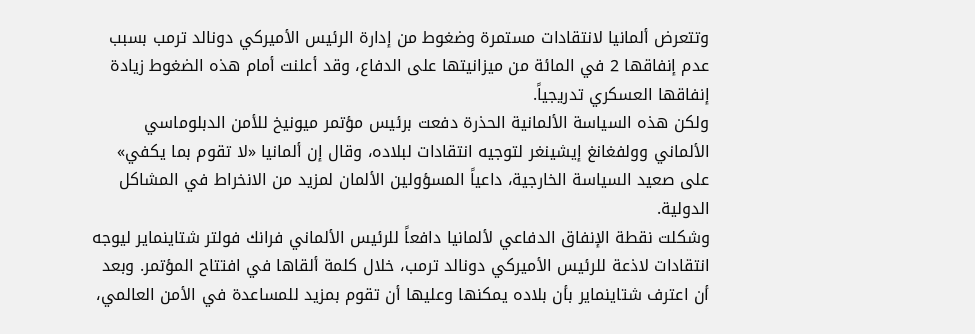وتتعرض ألمانيا لانتقادات مستمرة وضغوط من إدارة الرئيس الأميركي دونالد ترمب بسبب عدم إنفاقها 2 في المائة من ميزانيتها على الدفاع، وقد أعلنت أمام هذه الضغوط زيادة إنفاقها العسكري تدريجياً.
ولكن هذه السياسة الألمانية الحذرة دفعت برئيس مؤتمر ميونيخ للأمن الدبلوماسي الألماني وولفغانغ إيشينغر لتوجيه انتقادات لبلاده، وقال إن ألمانيا «لا تقوم بما يكفي» على صعيد السياسة الخارجية، داعياً المسؤولين الألمان لمزيد من الانخراط في المشاكل الدولية.
وشكلت نقطة الإنفاق الدفاعي لألمانيا دافعاً للرئيس الألماني فرانك فولتر شتاينماير ليوجه انتقادات لاذعة للرئيس الأميركي دونالد ترمب، خلال كلمة ألقاها في افتتاح المؤتمر. وبعد أن اعترف شتاينماير بأن بلاده يمكنها وعليها أن تقوم بمزيد للمساعدة في الأمن العالمي،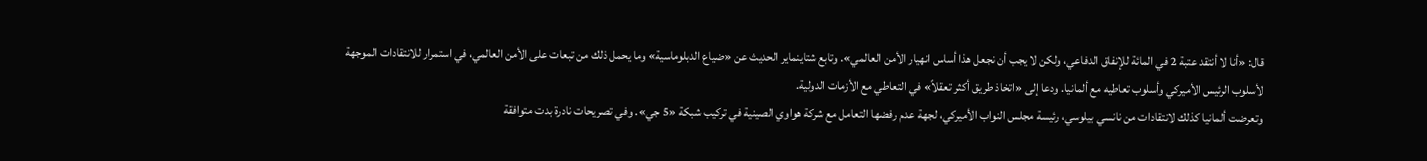قال: «أنا لا أنتقد عتبة 2 في المائة للإنفاق الدفاعي، ولكن لا يجب أن نجعل هذا أساس انهيار الأمن العالمي». وتابع شتاينماير الحديث عن «ضياع الدبلوماسية» وما يحمل ذلك من تبعات على الأمن العالمي، في استمرار للانتقادات الموجهة لأسلوب الرئيس الأميركي وأسلوب تعاطيه مع ألمانيا. ودعا إلى «اتخاذ طريق أكثر تعقلاً» في التعاطي مع الأزمات الدولية.
وتعرضت ألمانيا كذلك لانتقادات من نانسي بيلوسي، رئيسة مجلس النواب الأميركي، لجهة عدم رفضها التعامل مع شركة هواوي الصينية في تركيب شبكة «5 جي». وفي تصريحات نادرة بدت متوافقة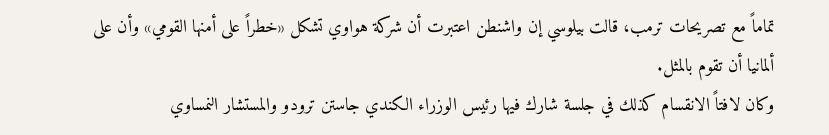تماماً مع تصريحات ترمب، قالت بيلوسي إن واشنطن اعتبرت أن شركة هواوي تشكل «خطراً على أمنها القومي» وأن على ألمانيا أن تقوم بالمثل.
وكان لافتاً الانقسام كذلك في جلسة شارك فيها رئيس الوزراء الكندي جاستن ترودو والمستشار النمساوي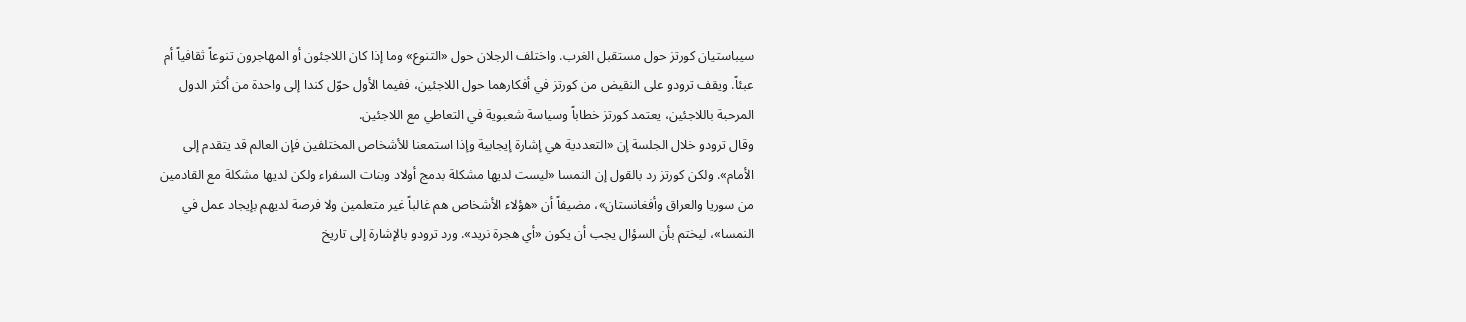سيباستيان كورتز حول مستقبل الغرب. واختلف الرجلان حول «التنوع» وما إذا كان اللاجئون أو المهاجرون تنوعاً ثقافياً أم عبئاً. ويقف ترودو على النقيض من كورتز في أفكارهما حول اللاجئين، ففيما الأول حوّل كندا إلى واحدة من أكثر الدول المرحبة باللاجئين، يعتمد كورتز خطاباً وسياسة شعبوية في التعاطي مع اللاجئين.
وقال ترودو خلال الجلسة إن «التعددية هي إشارة إيجابية وإذا استمعنا للأشخاص المختلفين فإن العالم قد يتقدم إلى الأمام». ولكن كورتز رد بالقول إن النمسا «ليست لديها مشكلة بدمج أولاد وبنات السفراء ولكن لديها مشكلة مع القادمين من سوريا والعراق وأفغانستان»، مضيفاً أن «هؤلاء الأشخاص هم غالباً غير متعلمين ولا فرصة لديهم بإيجاد عمل في النمسا»، ليختم بأن السؤال يجب أن يكون «أي هجرة نريد». ورد ترودو بالإشارة إلى تاريخ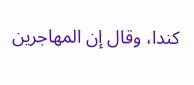كندا، وقال إن المهاجرين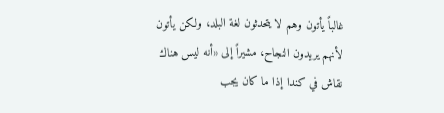غالباً يأتون وهم لا يتحدثون لغة البلد، ولكن يأتون لأنهم يريدون النجاح، مشيراً إلى «أنه ليس هناك نقاش في كندا إذا ما كان يجب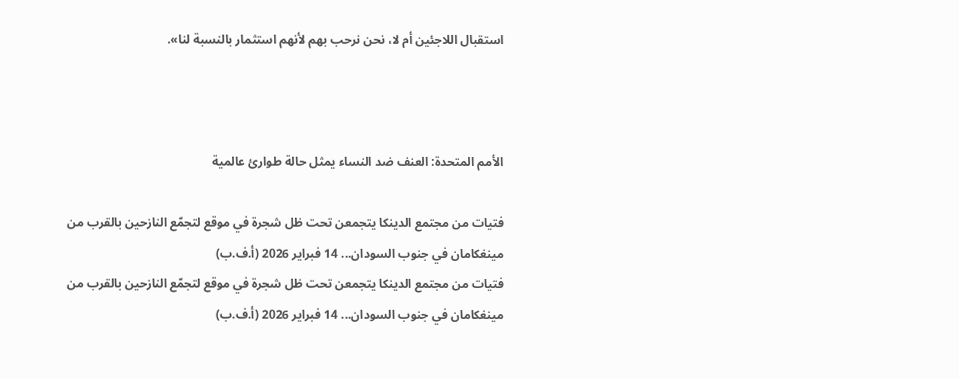استقبال اللاجئين أم لا، نحن نرحب بهم لأنهم استثمار بالنسبة لنا».



الأمم المتحدة: العنف ضد النساء يمثل حالة طوارئ عالمية

فتيات من مجتمع الدينكا يتجمعن تحت ظل شجرة في موقع لتجمّع النازحين بالقرب من مينغكامان في جنوب السودان... 14 فبراير 2026 (أ.ف.ب)
فتيات من مجتمع الدينكا يتجمعن تحت ظل شجرة في موقع لتجمّع النازحين بالقرب من مينغكامان في جنوب السودان... 14 فبراير 2026 (أ.ف.ب)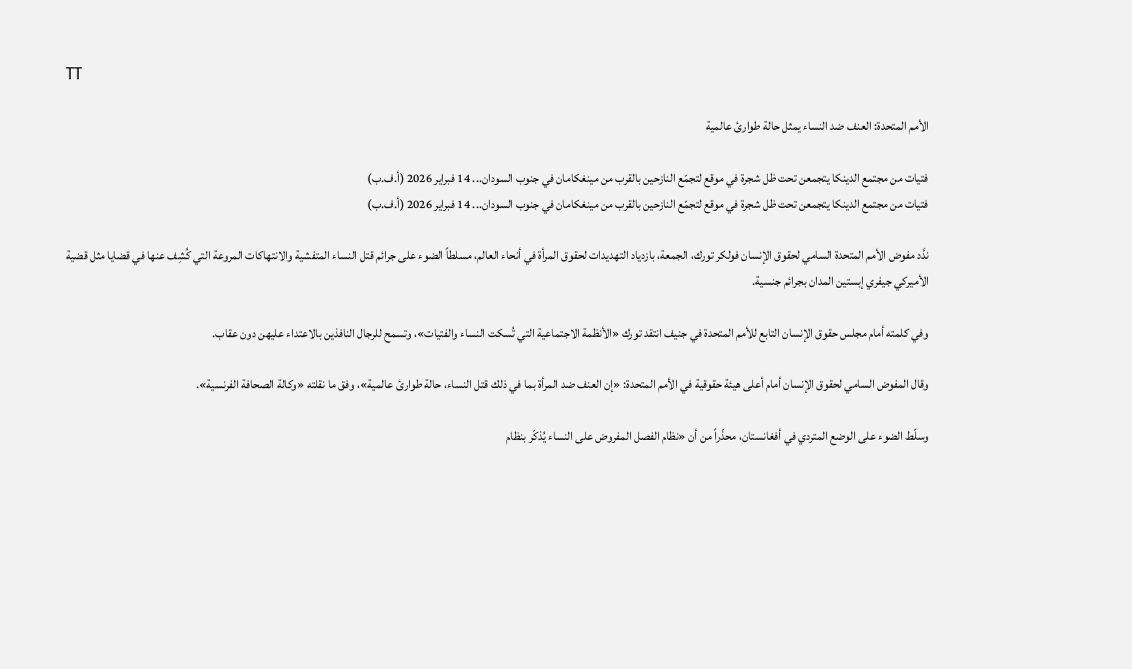TT

الأمم المتحدة: العنف ضد النساء يمثل حالة طوارئ عالمية

فتيات من مجتمع الدينكا يتجمعن تحت ظل شجرة في موقع لتجمّع النازحين بالقرب من مينغكامان في جنوب السودان... 14 فبراير 2026 (أ.ف.ب)
فتيات من مجتمع الدينكا يتجمعن تحت ظل شجرة في موقع لتجمّع النازحين بالقرب من مينغكامان في جنوب السودان... 14 فبراير 2026 (أ.ف.ب)

ندَّد مفوض الأمم المتحدة السامي لحقوق الإنسان فولكر تورك، الجمعة، بازدياد التهديدات لحقوق المرأة في أنحاء العالم، مسلطاً الضوء على جرائم قتل النساء المتفشية والانتهاكات المروعة التي كُشِف عنها في قضايا مثل قضية الأميركي جيفري إبستين المدان بجرائم جنسية.

وفي كلمته أمام مجلس حقوق الإنسان التابع للأمم المتحدة في جنيف انتقد تورك «الأنظمة الاجتماعية التي تُسكت النساء والفتيات»، وتسمح للرجال النافذين بالاعتداء عليهن دون عقاب.

وقال المفوض السامي لحقوق الإنسان أمام أعلى هيئة حقوقية في الأمم المتحدة: «إن العنف ضد المرأة بما في ذلك قتل النساء، حالة طوارئ عالمية»، وفق ما نقلته «وكالة الصحافة الفرنسية».

وسلّط الضوء على الوضع المتردي في أفغانستان، محذّراً من أن «نظام الفصل المفروض على النساء يُذكّر بنظام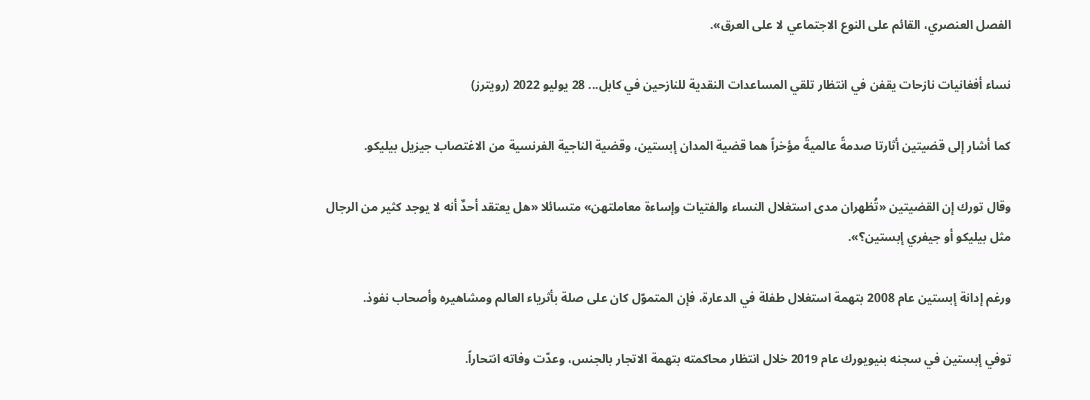الفصل العنصري، القائم على النوع الاجتماعي لا على العرق».

نساء أفغانيات نازحات يقفن في انتظار تلقي المساعدات النقدية للنازحين في كابل... 28 يوليو 2022 (رويترز)

كما أشار إلى قضيتين أثارتا صدمةً عالميةً مؤخراً هما قضية المدان إبستين، وقضية الناجية الفرنسية من الاغتصاب جيزيل بيليكو.

وقال تورك إن القضيتين «تُظهران مدى استغلال النساء والفتيات وإساءة معاملتهن» متسائلا «هل يعتقد أحدٌ أنه لا يوجد كثير من الرجال مثل بيليكو أو جيفري إبستين؟».

ورغم إدانة إبستين عام 2008 بتهمة استغلال طفلة في الدعارة، فإن المتموّل كان على صلة بأثرياء العالم ومشاهيره وأصحاب نفوذ.

توفي إبستين في سجنه بنيويورك عام 2019 خلال انتظار محاكمته بتهمة الاتجار بالجنس، وعدّت وفاته انتحاراً.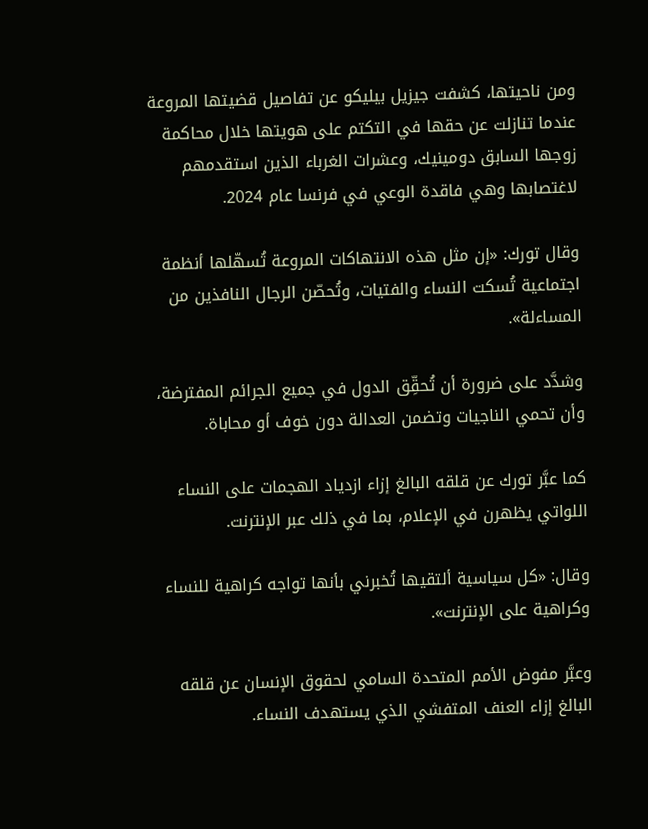ومن ناحيتها، كشفت جيزيل بيليكو عن تفاصيل قضيتها المروعة عندما تنازلت عن حقها في التكتم على هويتها خلال محاكمة زوجها السابق دومينيك، وعشرات الغرباء الذين استقدمهم لاغتصابها وهي فاقدة الوعي في فرنسا عام 2024.

وقال تورك: «إن مثل هذه الانتهاكات المروعة تُسهّلها أنظمة اجتماعية تُسكت النساء والفتيات، وتُحصّن الرجال النافذين من المساءلة».

وشدَّد على ضرورة أن تُحقِّق الدول في جميع الجرائم المفترضة، وأن تحمي الناجيات وتضمن العدالة دون خوف أو محاباة.

كما عبَّر تورك عن قلقه البالغ إزاء ازدياد الهجمات على النساء اللواتي يظهرن في الإعلام، بما في ذلك عبر الإنترنت.

وقال: «كل سياسية ألتقيها تُخبرني بأنها تواجه كراهية للنساء وكراهية على الإنترنت».

وعبَّر مفوض الأمم المتحدة السامي لحقوق الإنسان عن قلقه البالغ إزاء العنف المتفشي الذي يستهدف النساء.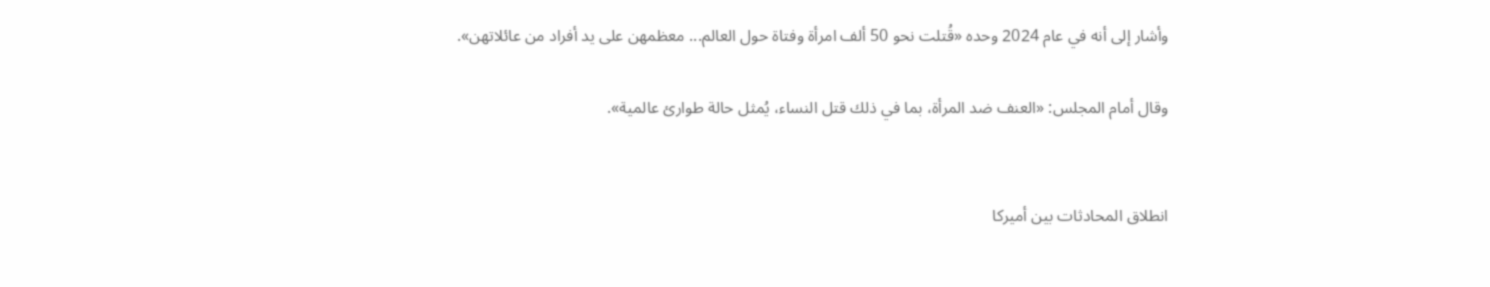وأشار إلى أنه في عام 2024 وحده «قُتلت نحو 50 ألف امرأة وفتاة حول العالم... معظمهن على يد أفراد من عائلاتهن».

وقال أمام المجلس: «العنف ضد المرأة، بما في ذلك قتل النساء، يُمثل حالة طوارئ عالمية».


انطلاق المحادثات بين أميركا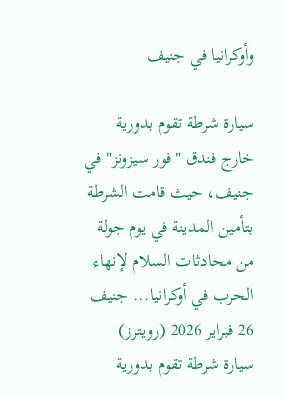وأوكرانيا في جنيف

سيارة شرطة تقوم بدورية خارج فندق "فور سيزونز" في جنيف، حيث قامت الشرطة بتأمين المدينة في يوم جولة من محادثات السلام لإنهاء الحرب في أوكرانيا... جنيف 26 فبراير 2026 (رويترز)
سيارة شرطة تقوم بدورية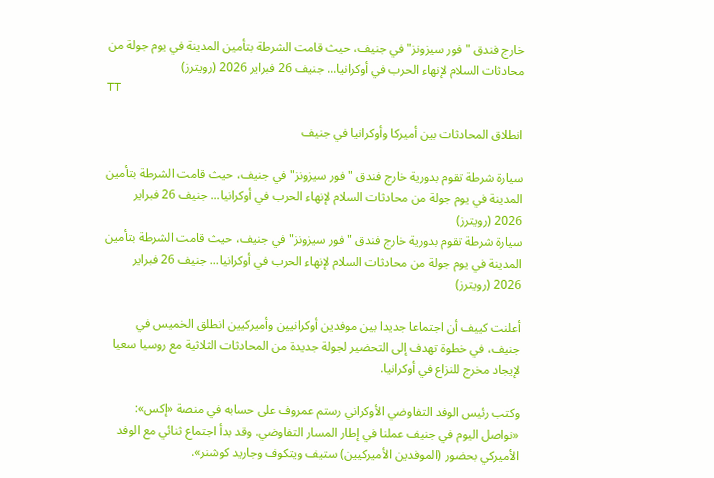خارج فندق "فور سيزونز" في جنيف، حيث قامت الشرطة بتأمين المدينة في يوم جولة من محادثات السلام لإنهاء الحرب في أوكرانيا... جنيف 26 فبراير 2026 (رويترز)
TT

انطلاق المحادثات بين أميركا وأوكرانيا في جنيف

سيارة شرطة تقوم بدورية خارج فندق "فور سيزونز" في جنيف، حيث قامت الشرطة بتأمين المدينة في يوم جولة من محادثات السلام لإنهاء الحرب في أوكرانيا... جنيف 26 فبراير 2026 (رويترز)
سيارة شرطة تقوم بدورية خارج فندق "فور سيزونز" في جنيف، حيث قامت الشرطة بتأمين المدينة في يوم جولة من محادثات السلام لإنهاء الحرب في أوكرانيا... جنيف 26 فبراير 2026 (رويترز)

أعلنت كييف أن اجتماعا جديدا بين موفدين أوكرانيين وأميركيين انطلق الخميس في جنيف، في خطوة تهدف إلى التحضير لجولة جديدة من المحادثات الثلاثية مع روسيا سعيا لإيجاد مخرج للنزاع في أوكرانيا.

وكتب رئيس الوفد التفاوضي الأوكراني رستم عمروف على حسابه في منصة «إكس»: «نواصل اليوم في جنيف عملنا في إطار المسار التفاوضي. وقد بدأ اجتماع ثنائي مع الوفد الأميركي بحضور (الموفدين الأميركيين) ستيف ويتكوف وجاريد كوشنر».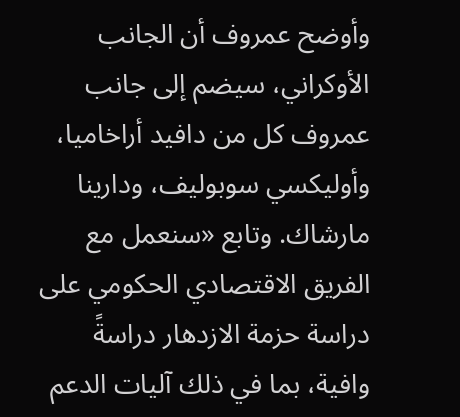وأوضح عمروف أن الجانب الأوكراني، سيضم إلى جانب عمروف كل من دافيد أراخاميا، وأوليكسي سوبوليف، ودارينا مارشاك. وتابع «سنعمل مع الفريق الاقتصادي الحكومي على دراسة حزمة الازدهار دراسةً وافية، بما في ذلك آليات الدعم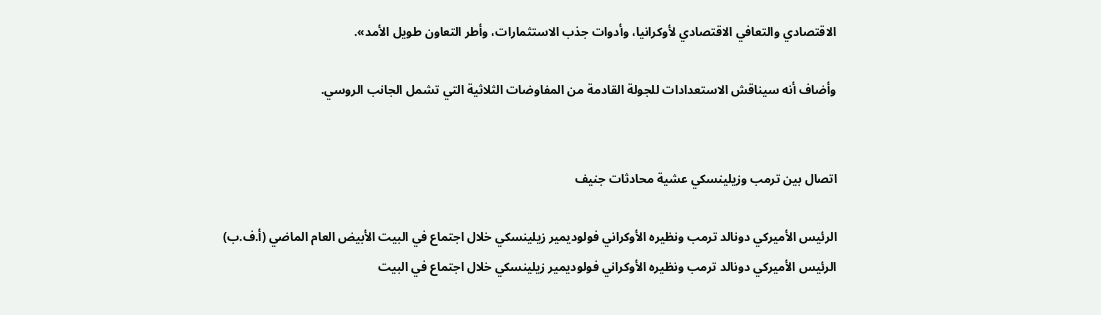الاقتصادي والتعافي الاقتصادي لأوكرانيا، وأدوات جذب الاستثمارات، وأطر التعاون طويل الأمد».

وأضاف أنه سيناقش الاستعدادات للجولة القادمة من المفاوضات الثلاثية التي تشمل الجانب الروسي.


اتصال بين ترمب وزيلينسكي عشية محادثات جنيف

الرئيس الأميركي دونالد ترمب ونظيره الأوكراني فولوديمير زيلينسكي خلال اجتماع في البيت الأبيض العام الماضي (أ.ف.ب)
الرئيس الأميركي دونالد ترمب ونظيره الأوكراني فولوديمير زيلينسكي خلال اجتماع في البيت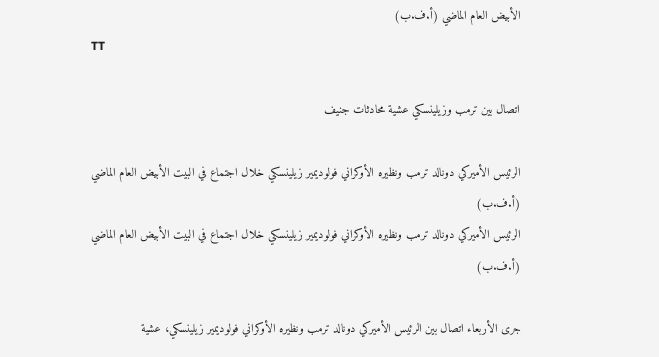الأبيض العام الماضي (أ.ف.ب)
TT

اتصال بين ترمب وزيلينسكي عشية محادثات جنيف

الرئيس الأميركي دونالد ترمب ونظيره الأوكراني فولوديمير زيلينسكي خلال اجتماع في البيت الأبيض العام الماضي (أ.ف.ب)
الرئيس الأميركي دونالد ترمب ونظيره الأوكراني فولوديمير زيلينسكي خلال اجتماع في البيت الأبيض العام الماضي (أ.ف.ب)

جرى الأربعاء اتصال بين الرئيس الأميركي دونالد ترمب ونظيره الأوكراني فولوديمير زيلينسكي، عشية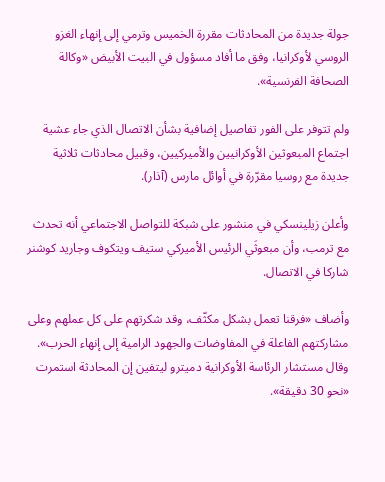جولة جديدة من المحادثات مقررة الخميس وترمي إلى إنهاء الغزو الروسي لأوكرانيا، وفق ما أفاد مسؤول في البيت الأبيض «وكالة الصحافة الفرنسية».

ولم تتوفر على الفور تفاصيل إضافية بشأن الاتصال الذي جاء عشية اجتماع المبعوثين الأوكرانيين والأميركيين، وقبيل محادثات ثلاثية جديدة مع روسيا مقرّرة في أوائل مارس (آذار).

وأعلن زيلينسكي في منشور على شبكة للتواصل الاجتماعي أنه تحدث مع ترمب، وأن مبعوثَي الرئيس الأميركي ستيف ويتكوف وجاريد كوشنر شاركا في الاتصال.

وأضاف «فرقنا تعمل بشكل مكثّف، وقد شكرتهم على كل عملهم وعلى مشاركتهم الفاعلة في المفاوضات والجهود الرامية إلى إنهاء الحرب». وقال مستشار الرئاسة الأوكرانية دميترو ليتفين إن المحادثة استمرت «نحو 30 دقيقة».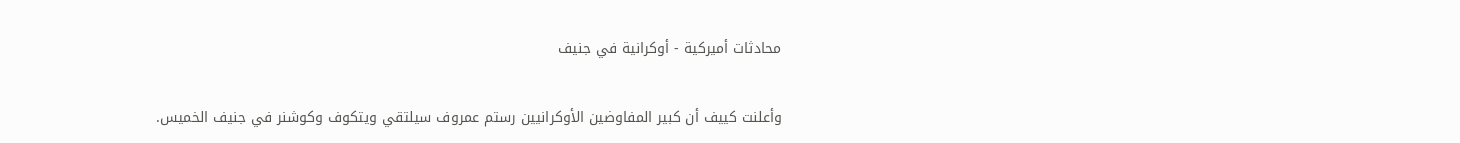محادثات أميركية - أوكرانية في جنيف

وأعلنت كييف أن كبير المفاوضين الأوكرانيين رستم عمروف سيلتقي ويتكوف وكوشنر في جنيف الخميس.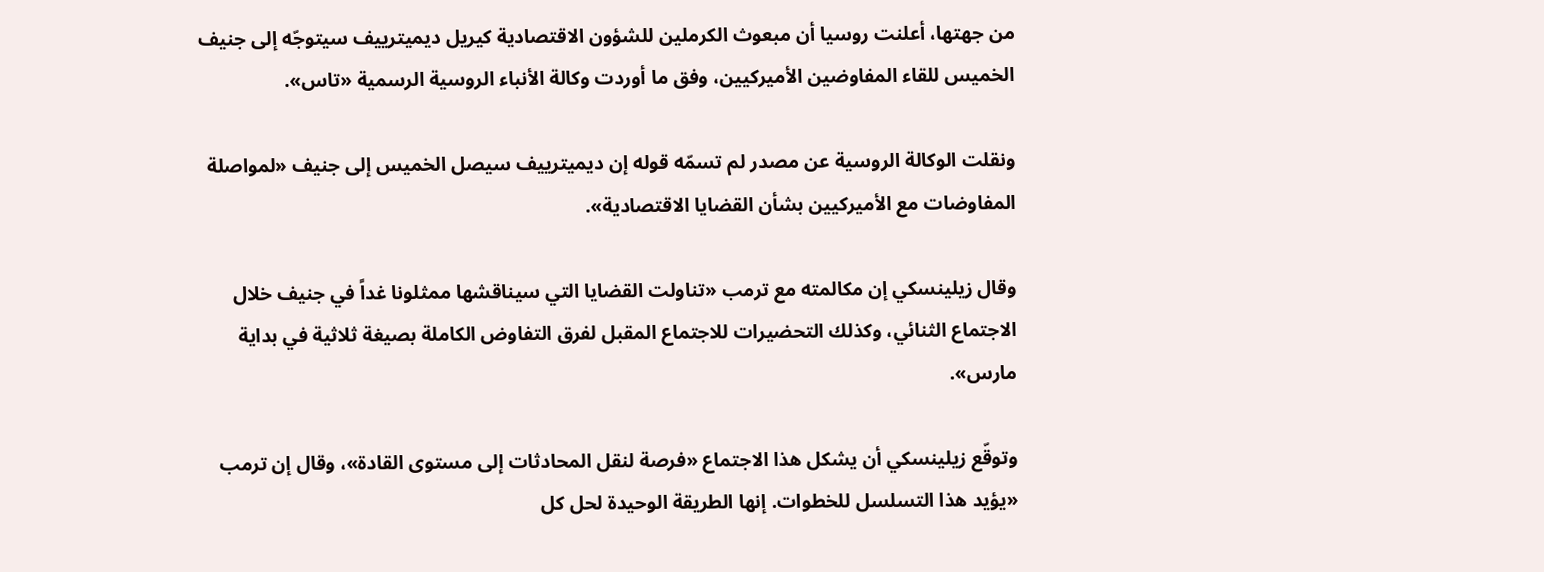من جهتها، أعلنت روسيا أن مبعوث الكرملين للشؤون الاقتصادية كيريل ديميترييف سيتوجّه إلى جنيف الخميس للقاء المفاوضين الأميركيين، وفق ما أوردت وكالة الأنباء الروسية الرسمية «تاس».

ونقلت الوكالة الروسية عن مصدر لم تسمّه قوله إن ديميترييف سيصل الخميس إلى جنيف «لمواصلة المفاوضات مع الأميركيين بشأن القضايا الاقتصادية».

وقال زيلينسكي إن مكالمته مع ترمب «تناولت القضايا التي سيناقشها ممثلونا غداً في جنيف خلال الاجتماع الثنائي، وكذلك التحضيرات للاجتماع المقبل لفرق التفاوض الكاملة بصيغة ثلاثية في بداية مارس».

وتوقّع زيلينسكي أن يشكل هذا الاجتماع «فرصة لنقل المحادثات إلى مستوى القادة»، وقال إن ترمب «يؤيد هذا التسلسل للخطوات. إنها الطريقة الوحيدة لحل كل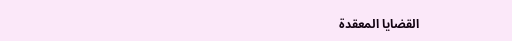القضايا المعقدة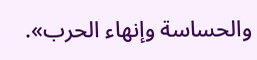والحساسة وإنهاء الحرب».